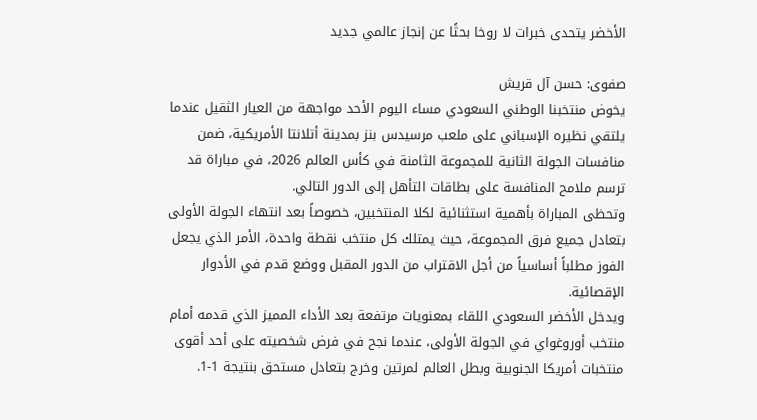الأخضر يتحدى خبرات لا روخا بحثًا عن إنجاز عالمي جديد

صفوى: حسن آل قريش
يخوض منتخبنا الوطني السعودي مساء اليوم الأحد مواجهة من العيار الثقيل عندما يلتقي نظيره الإسباني على ملعب مرسيدس بنز بمدينة أتلانتا الأمريكية، ضمن منافسات الجولة الثانية للمجموعة الثامنة في كأس العالم 2026، في مباراة قد ترسم ملامح المنافسة على بطاقات التأهل إلى الدور التالي.
وتحظى المباراة بأهمية استثنائية لكلا المنتخبين، خصوصاً بعد انتهاء الجولة الأولى بتعادل جميع فرق المجموعة، حيث يمتلك كل منتخب نقطة واحدة، الأمر الذي يجعل الفوز مطلباً أساسياً من أجل الاقتراب من الدور المقبل ووضع قدم في الأدوار الإقصائية.
ويدخل الأخضر السعودي اللقاء بمعنويات مرتفعة بعد الأداء المميز الذي قدمه أمام منتخب أوروغواي في الجولة الأولى، عندما نجح في فرض شخصيته على أحد أقوى منتخبات أمريكا الجنوبية وبطل العالم لمرتين وخرج بتعادل مستحق بنتيجة 1-1.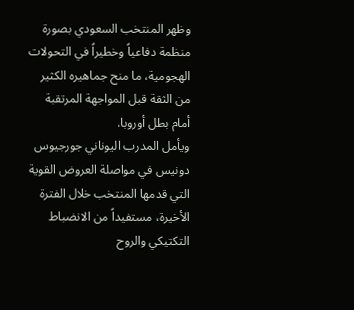وظهر المنتخب السعودي بصورة منظمة دفاعياً وخطيراً في التحولات الهجومية، ما منح جماهيره الكثير من الثقة قبل المواجهة المرتقبة أمام بطل أوروبا.
ويأمل المدرب اليوناني جورجيوس دونيس في مواصلة العروض القوية التي قدمها المنتخب خلال الفترة الأخيرة، مستفيداً من الانضباط التكتيكي والروح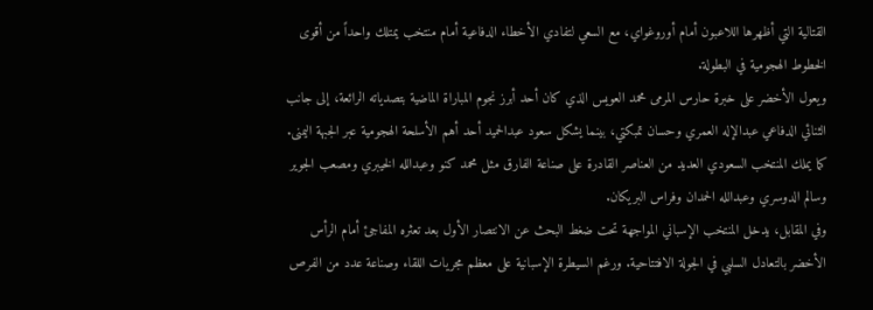القتالية التي أظهرها اللاعبون أمام أوروغواي، مع السعي لتفادي الأخطاء الدفاعية أمام منتخب يمتلك واحداً من أقوى الخطوط الهجومية في البطولة.
ويعول الأخضر على خبرة حارس المرمى محمد العويس الذي كان أحد أبرز نجوم المباراة الماضية بتصدياته الرائعة، إلى جانب الثنائي الدفاعي عبدالإله العمري وحسان تمبكتي، بينما يشكل سعود عبدالحميد أحد أهم الأسلحة الهجومية عبر الجبهة اليمنى. كما يملك المنتخب السعودي العديد من العناصر القادرة على صناعة الفارق مثل محمد كنو وعبدالله الخيبري ومصعب الجوير وسالم الدوسري وعبدالله الحمدان وفراس البريكان.
وفي المقابل، يدخل المنتخب الإسباني المواجهة تحت ضغط البحث عن الانتصار الأول بعد تعثره المفاجئ أمام الرأس الأخضر بالتعادل السلبي في الجولة الافتتاحية. ورغم السيطرة الإسبانية على معظم مجريات اللقاء وصناعة عدد من الفرص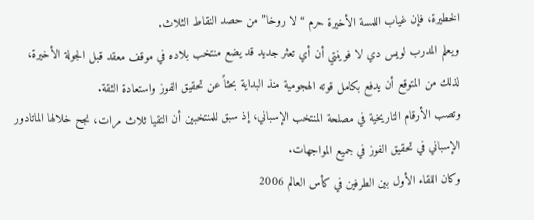الخطيرة، فإن غياب اللمسة الأخيرة حرم “لا روخا” من حصد النقاط الثلاث.
ويعلم المدرب لويس دي لا فوينتي أن أي تعثر جديد قد يضع منتخب بلاده في موقف معقد قبل الجولة الأخيرة، لذلك من المتوقع أن يدفع بكامل قوته الهجومية منذ البداية بحثاً عن تحقيق الفوز واستعادة الثقة.
وتصب الأرقام التاريخية في مصلحة المنتخب الإسباني، إذ سبق للمنتخبين أن التقيا ثلاث مرات، نجح خلالها الماتادور الإسباني في تحقيق الفوز في جميع المواجهات.
وكان اللقاء الأول بين الطرفين في كأس العالم 2006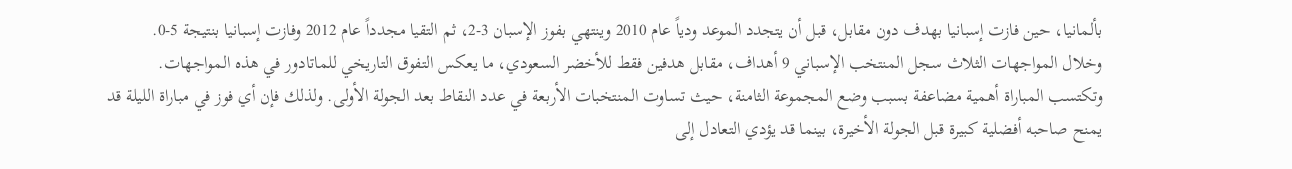بألمانيا، حين فازت إسبانيا بهدف دون مقابل، قبل أن يتجدد الموعد ودياً عام 2010 وينتهي بفوز الإسبان 3-2، ثم التقيا مجدداً عام 2012 وفازت إسبانيا بنتيجة 5-0.
وخلال المواجهات الثلاث سجل المنتخب الإسباني 9 أهداف، مقابل هدفين فقط للأخضر السعودي، ما يعكس التفوق التاريخي للماتادور في هذه المواجهات.
وتكتسب المباراة أهمية مضاعفة بسبب وضع المجموعة الثامنة، حيث تساوت المنتخبات الأربعة في عدد النقاط بعد الجولة الأولى. ولذلك فإن أي فوز في مباراة الليلة قد يمنح صاحبه أفضلية كبيرة قبل الجولة الأخيرة، بينما قد يؤدي التعادل إلى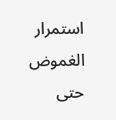استمرار الغموض حتى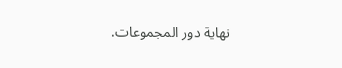نهاية دور المجموعات.